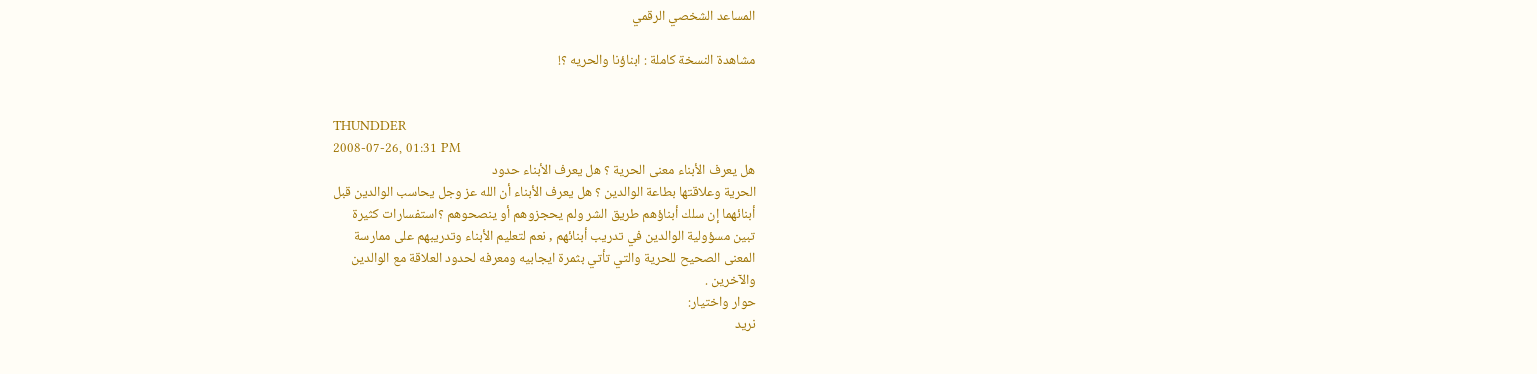المساعد الشخصي الرقمي

مشاهدة النسخة كاملة : ابناؤنا والحريه ؟!


THUNDDER
2008-07-26, 01:31 PM
هل يعرف الأبناء معنى الحرية ؟ هل يعرف الأبناء حدود
الحرية وعلاقتها بطاعة الوالدين ؟ هل يعرف الأبناء أن الله عز وجل يحاسب الوالدين قبل
أبنائهما إن سلك أبناؤهم طريق الشر ولم يحجزوهم أو ينصحوهم ؟استفسارات كثيرة
تبين مسؤولية الوالدين في تدريب أبنائهم , نعم لتعليم الأبناء وتدريبهم على ممارسة
المعنى الصحيح للحرية والتي تأتي بثمرة ايجابيه ومعرفه لحدود العلاقة مع الوالدين
والآخرين .
حوار واختيار:
نريد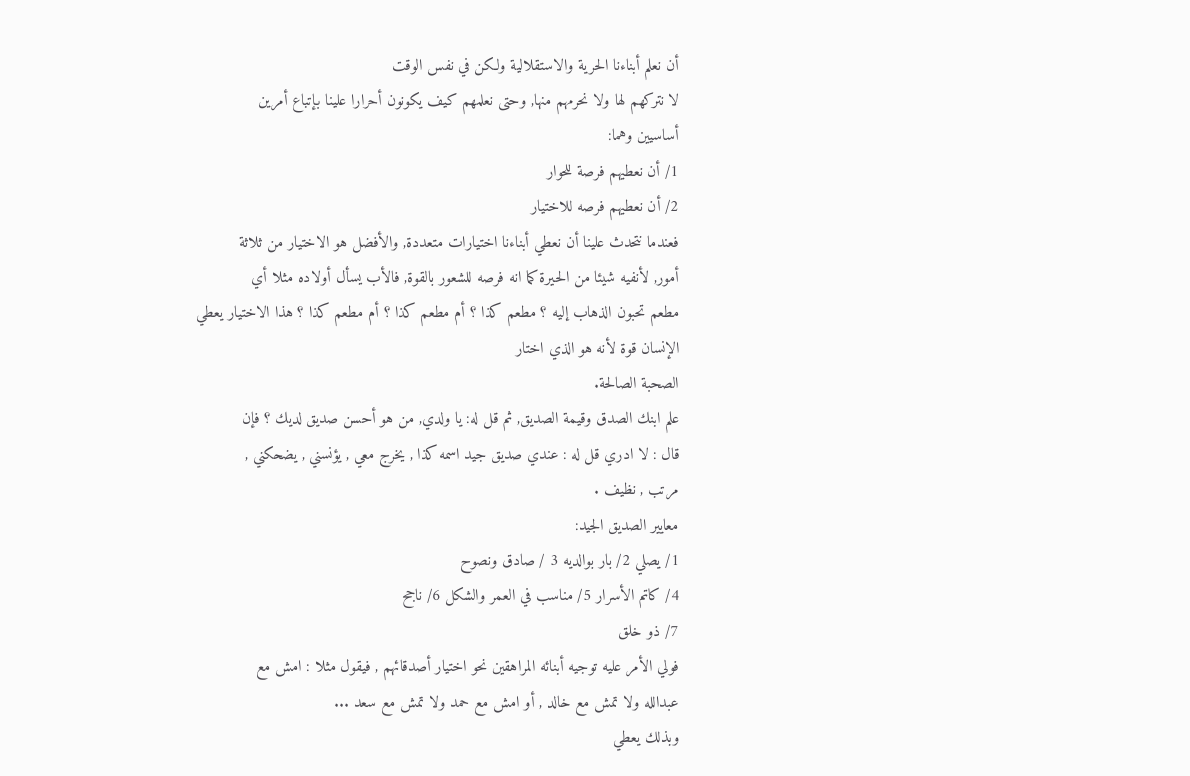أن نعلم أبناءنا الحرية والاستقلالية ولكن في نفس الوقت
لا نتركهم لها ولا نحرمهم منها, وحتى نعلمهم كيف يكونون أحرارا علينا بإتباع أمرين
أساسيين وهما:
1/ أن نعطيهم فرصة للحوار
2/ أن نعطيهم فرصه للاختيار
فعندما نتحدث علينا أن نعطي أبناءنا اختيارات متعددة, والأفضل هو الاختيار من ثلاثة
أمور, لأنفيه شيئا من الحيرة كما انه فرصه للشعور بالقوة, فالأب يسأل أولاده مثلا أي
مطعم تحبون الذهاب إليه ؟ مطعم كذا ؟ أم مطعم كذا ؟ أم مطعم كذا ؟ هذا الاختيار يعطي
الإنسان قوة لأنه هو الذي اختار
الصحبة الصالحة.
علم ابنك الصدق وقيمة الصديق, ثم قل له: يا ولدي, من هو أحسن صديق لديك ؟ فإن
قال : لا ادري قل له : عندي صديق جيد اسمه كذا , يخرج معي , يؤنسني , يضحكني ,
مرتب , نظيف .
معايير الصديق الجيد:
1/ يصلي 2/ بار بوالديه 3 / صادق ونصوح
4/ كاتم الأسرار 5/ مناسب في العمر والشكل 6/ ناجح
7/ ذو خلق
فولي الأمر عليه توجيه أبنائه المراهقين نحو اختيار أصدقائهم , فيقول مثلا : امش مع
عبدالله ولا تمش مع خالد , أو امش مع حمد ولا تمش مع سعد ...
وبذلك يعطي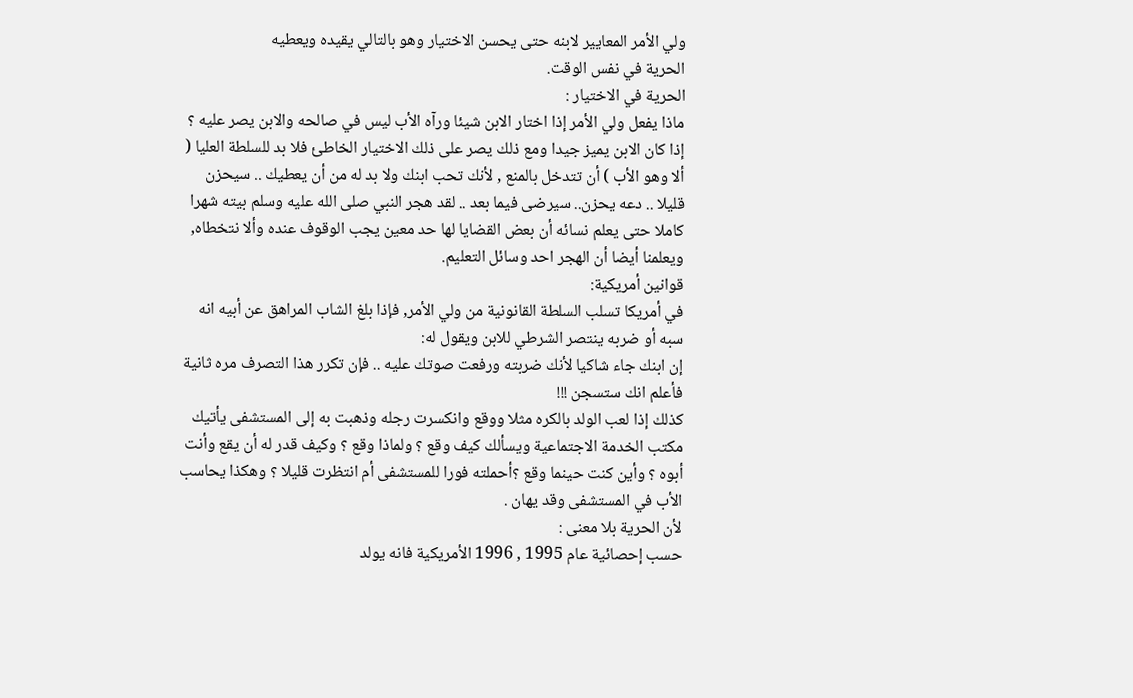ولي الأمر المعايير لابنه حتى يحسن الاختيار وهو بالتالي يقيده ويعطيه
الحرية في نفس الوقت.
الحرية في الاختيار :
ماذا يفعل ولي الأمر إذا اختار الابن شيئا ورآه الأب ليس في صالحه والابن يصر عليه ؟
إذا كان الابن يميز جيدا ومع ذلك يصر على ذلك الاختيار الخاطئ فلا بد للسلطة العليا (
ألا وهو الأب ) أن تتدخل بالمنع , لأنك تحب ابنك ولا بد له من أن يعطيك .. سيحزن
قليلا .. دعه يحزن.. سيرضى فيما بعد .. لقد هجر النبي صلى الله عليه وسلم بيته شهرا
كاملا حتى يعلم نسائه أن بعض القضايا لها حد معين يجب الوقوف عنده وألا نتخطاه,
ويعلمنا أيضا أن الهجر احد وسائل التعليم.
قوانين أمريكية:
في أمريكا تسلب السلطة القانونية من ولي الأمر, فإذا بلغ الشاب المراهق عن أبيه انه
سبه أو ضربه ينتصر الشرطي للابن ويقول له:
إن ابنك جاء شاكيا لأنك ضربته ورفعت صوتك عليه .. فإن تكرر هذا التصرف مره ثانية
فأعلم انك ستسجن !!!
كذلك إذا لعب الولد بالكره مثلا ووقع وانكسرت رجله وذهبت به إلى المستشفى يأتيك
مكتب الخدمة الاجتماعية ويسألك كيف وقع ؟ ولماذا وقع ؟ وكيف قدر له أن يقع وأنت
أبوه ؟ وأين كنت حينما وقع ؟أحملته فورا للمستشفى أم انتظرت قليلا ؟ وهكذا يحاسب
الأب في المستشفى وقد يهان .
لأن الحرية بلا معنى :
حسب إحصائية عام 1995 , 1996 الأمريكية فانه يولد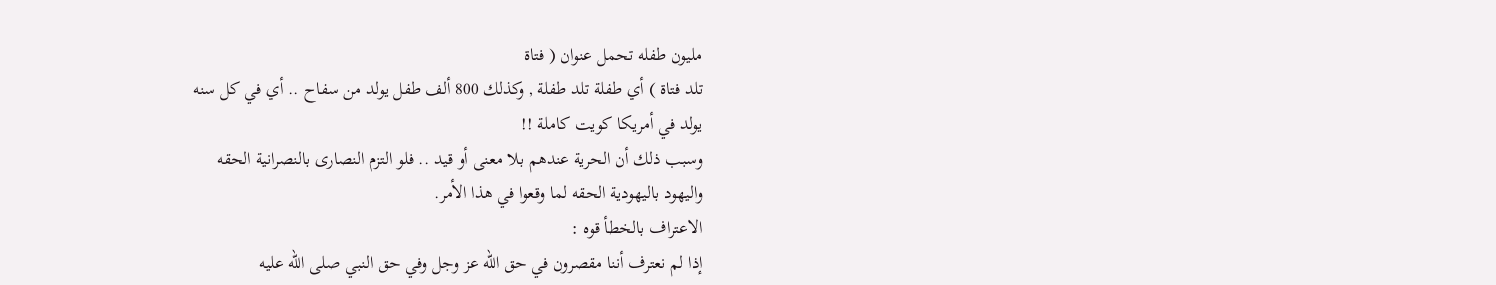مليون طفله تحمل عنوان ( فتاة
تلد فتاة ) أي طفلة تلد طفلة , وكذلك 800 ألف طفل يولد من سفاح .. أي في كل سنه
يولد في أمريكا كويت كاملة !!
وسبب ذلك أن الحرية عندهم بلا معنى أو قيد .. فلو التزم النصارى بالنصرانية الحقه
واليهود باليهودية الحقه لما وقعوا في هذا الأمر.
الاعتراف بالخطأ قوه :
إذا لم نعترف أننا مقصرون في حق الله عز وجل وفي حق النبي صلى الله عليه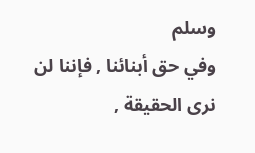وسلم
وفي حق أبنائنا , فإننا لن نرى الحقيقة ,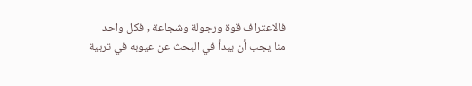فالاعتراف قوة ورجولة وشجاعة , فكل واحد
منا يجب أن يبدأ في البحث عن عيوبه في تربية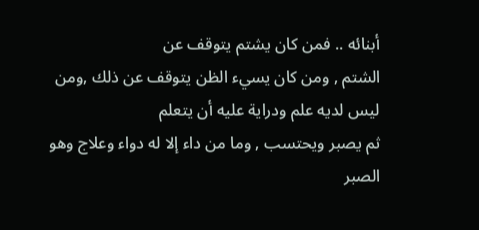أبنائه .. فمن كان يشتم يتوقف عن
الشتم , ومن كان يسيء الظن يتوقف عن ذلك ,ومن ليس لديه علم ودراية عليه أن يتعلم
ثم يصبر ويحتسب , وما من داء إلا له دواء وعلاج وهو الصبر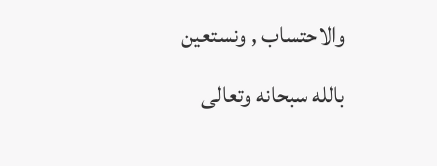والاحتساب , ونستعين
بالله سبحانه وتعالى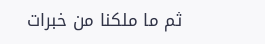ثم ما ملكنا من خبرات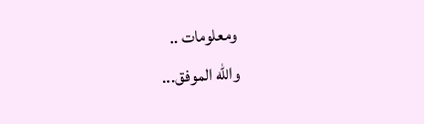ومعلومات ..
والله الموفق...